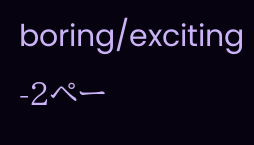boring/exciting -2ペー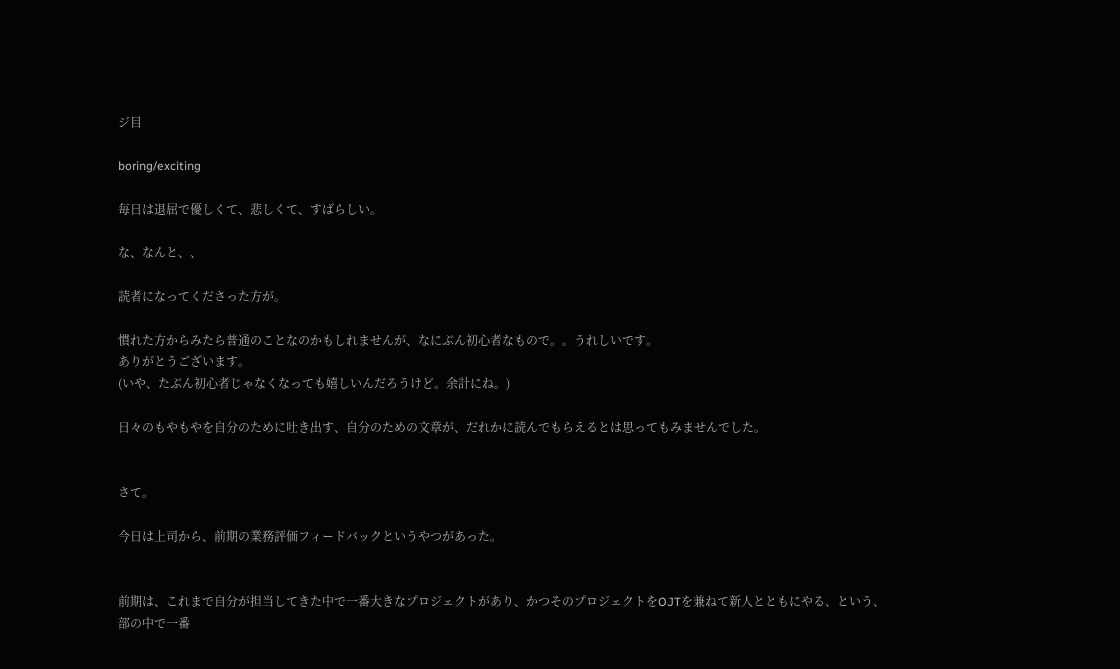ジ目

boring/exciting

毎日は退屈で優しくて、悲しくて、すばらしい。

な、なんと、、

読者になってくださった方が。

慣れた方からみたら普通のことなのかもしれませんが、なにぶん初心者なもので。。うれしいです。
ありがとうございます。
(いや、たぶん初心者じゃなくなっても嬉しいんだろうけど。余計にね。)

日々のもやもやを自分のために吐き出す、自分のための文章が、だれかに読んでもらえるとは思ってもみませんでした。


さて。

今日は上司から、前期の業務評価フィードバックというやつがあった。


前期は、これまで自分が担当してきた中で一番大きなプロジェクトがあり、かつそのプロジェクトをOJTを兼ねて新人とともにやる、という、
部の中で一番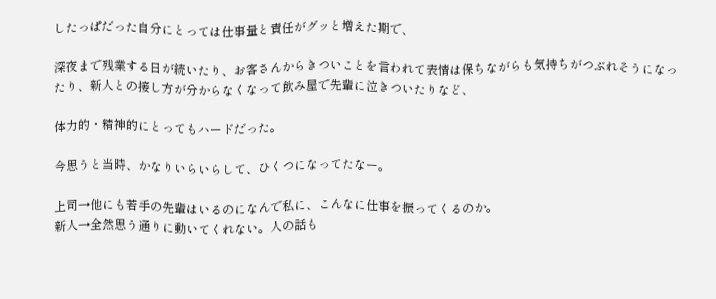したっぱだった自分にとっては仕事量と責任がグッと増えた期で、

深夜まで残業する日が続いたり、お客さんからきついことを言われて表情は保ちながらも気持ちがつぶれそうになったり、新人との接し方が分からなくなって飲み屋で先輩に泣きついたりなど、

体力的・精神的にとってもハードだった。

今思うと当時、かなりいらいらして、ひくつになってたなー。

上司→他にも若手の先輩はいるのになんで私に、こんなに仕事を振ってくるのか。
新人→全然思う通りに動いてくれない。人の話も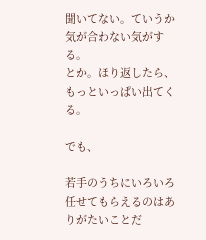聞いてない。ていうか気が合わない気がする。
とか。ほり返したら、もっといっぱい出てくる。

でも、

若手のうちにいろいろ任せてもらえるのはありがたいことだ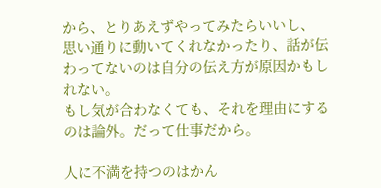から、とりあえずやってみたらいいし、
思い通りに動いてくれなかったり、話が伝わってないのは自分の伝え方が原因かもしれない。
もし気が合わなくても、それを理由にするのは論外。だって仕事だから。

人に不満を持つのはかん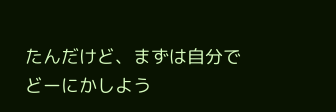たんだけど、まずは自分でどーにかしよう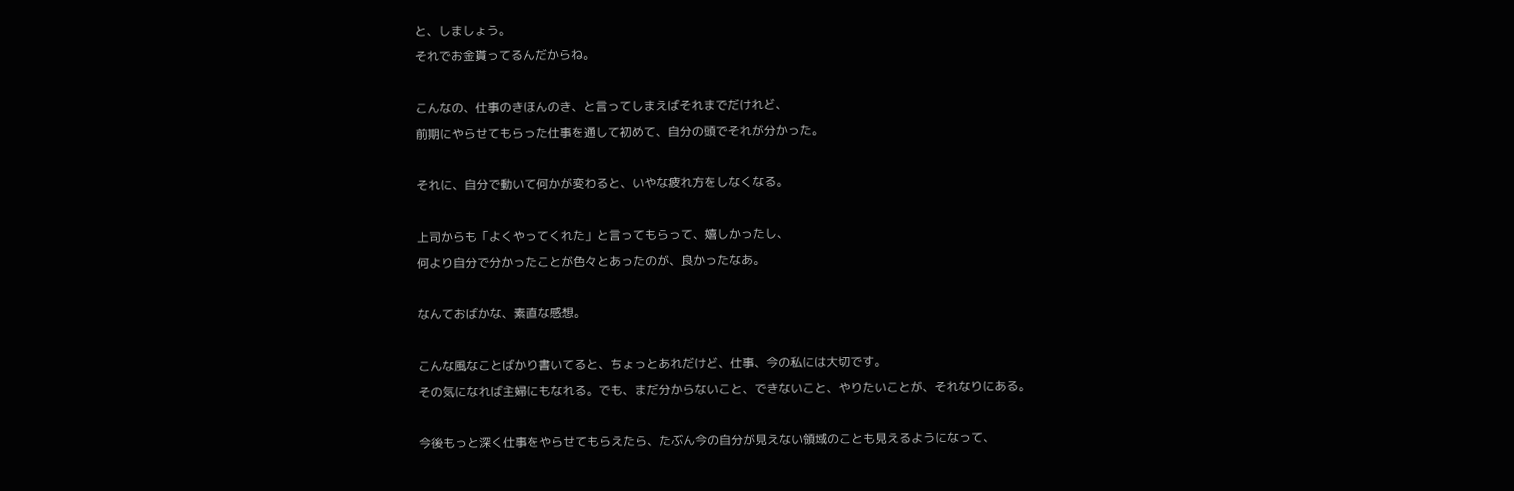と、しましょう。
それでお金貰ってるんだからね。

こんなの、仕事のきほんのき、と言ってしまえばそれまでだけれど、
前期にやらせてもらった仕事を通して初めて、自分の頭でそれが分かった。

それに、自分で動いて何かが変わると、いやな疲れ方をしなくなる。

上司からも「よくやってくれた」と言ってもらって、嬉しかったし、
何より自分で分かったことが色々とあったのが、良かったなあ。

なんておばかな、素直な感想。

こんな風なことばかり書いてると、ちょっとあれだけど、仕事、今の私には大切です。
その気になれば主婦にもなれる。でも、まだ分からないこと、できないこと、やりたいことが、それなりにある。

今後もっと深く仕事をやらせてもらえたら、たぶん今の自分が見えない領域のことも見えるようになって、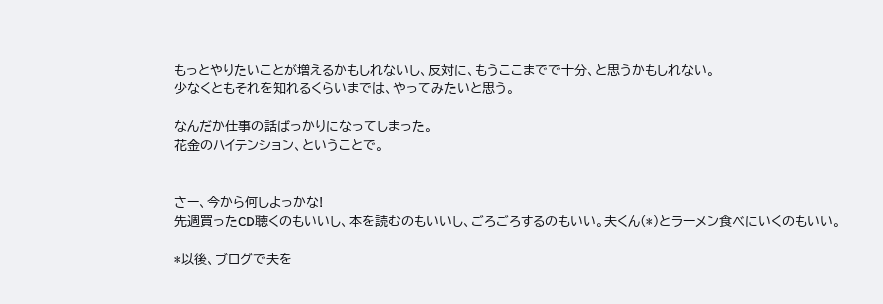もっとやりたいことが増えるかもしれないし、反対に、もうここまでで十分、と思うかもしれない。
少なくともそれを知れるくらいまでは、やってみたいと思う。

なんだか仕事の話ばっかりになってしまった。
花金のハイテンション、ということで。


さー、今から何しよっかな!
先週買ったCD聴くのもいいし、本を読むのもいいし、ごろごろするのもいい。夫くん(*)とラーメン食べにいくのもいい。

*以後、ブログで夫を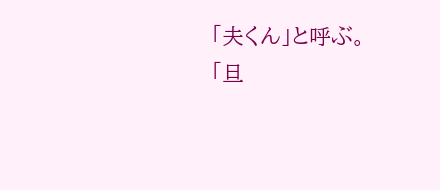「夫くん」と呼ぶ。
「旦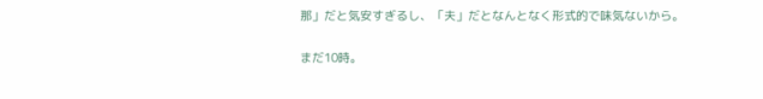那」だと気安すぎるし、「夫」だとなんとなく形式的で味気ないから。

まだ10時。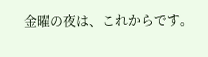金曜の夜は、これからです。